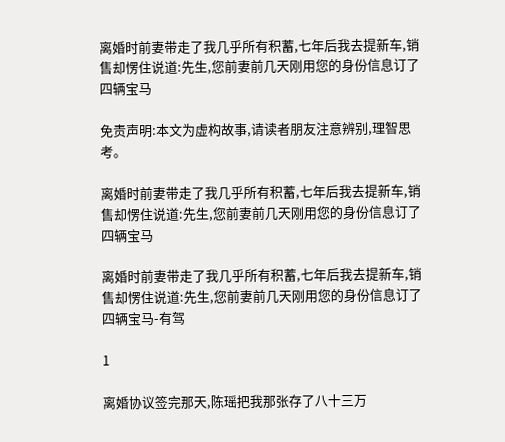离婚时前妻带走了我几乎所有积蓄,七年后我去提新车,销售却愣住说道:先生,您前妻前几天刚用您的身份信息订了四辆宝马

免责声明:本文为虚构故事,请读者朋友注意辨别,理智思考。

离婚时前妻带走了我几乎所有积蓄,七年后我去提新车,销售却愣住说道:先生,您前妻前几天刚用您的身份信息订了四辆宝马

离婚时前妻带走了我几乎所有积蓄,七年后我去提新车,销售却愣住说道:先生,您前妻前几天刚用您的身份信息订了四辆宝马-有驾

1

离婚协议签完那天,陈瑶把我那张存了八十三万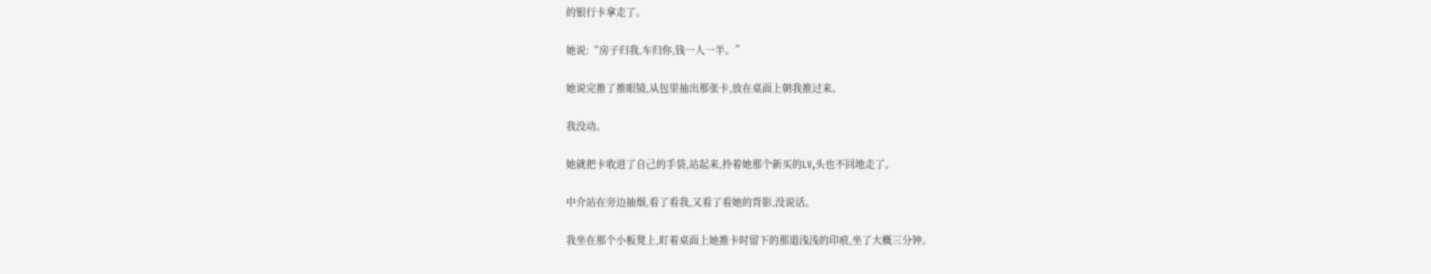的银行卡拿走了。

她说:“房子归我,车归你,钱一人一半。”

她说完推了推眼镜,从包里抽出那张卡,放在桌面上朝我推过来。

我没动。

她就把卡收进了自己的手袋,站起来,拎着她那个新买的LV,头也不回地走了。

中介站在旁边抽烟,看了看我,又看了看她的背影,没说话。

我坐在那个小板凳上,盯着桌面上她推卡时留下的那道浅浅的印痕,坐了大概三分钟。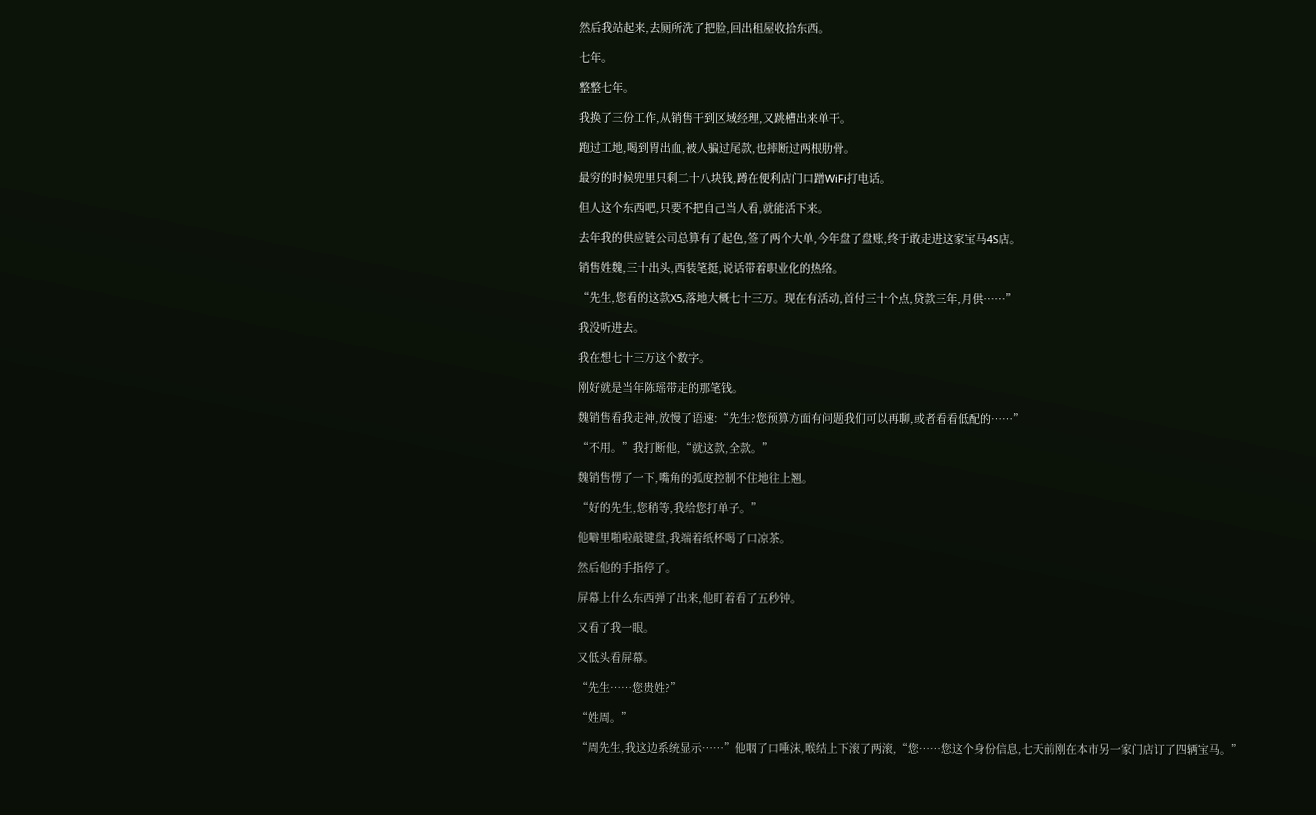然后我站起来,去厕所洗了把脸,回出租屋收拾东西。

七年。

整整七年。

我换了三份工作,从销售干到区域经理,又跳槽出来单干。

跑过工地,喝到胃出血,被人骗过尾款,也摔断过两根肋骨。

最穷的时候兜里只剩二十八块钱,蹲在便利店门口蹭WiFi打电话。

但人这个东西吧,只要不把自己当人看,就能活下来。

去年我的供应链公司总算有了起色,签了两个大单,今年盘了盘账,终于敢走进这家宝马4S店。

销售姓魏,三十出头,西装笔挺,说话带着职业化的热络。

“先生,您看的这款X5,落地大概七十三万。现在有活动,首付三十个点,贷款三年,月供……”

我没听进去。

我在想七十三万这个数字。

刚好就是当年陈瑶带走的那笔钱。

魏销售看我走神,放慢了语速:“先生?您预算方面有问题我们可以再聊,或者看看低配的……”

“不用。”我打断他,“就这款,全款。”

魏销售愣了一下,嘴角的弧度控制不住地往上翘。

“好的先生,您稍等,我给您打单子。”

他噼里啪啦敲键盘,我端着纸杯喝了口凉茶。

然后他的手指停了。

屏幕上什么东西弹了出来,他盯着看了五秒钟。

又看了我一眼。

又低头看屏幕。

“先生……您贵姓?”

“姓周。”

“周先生,我这边系统显示……”他咽了口唾沫,喉结上下滚了两滚,“您……您这个身份信息,七天前刚在本市另一家门店订了四辆宝马。”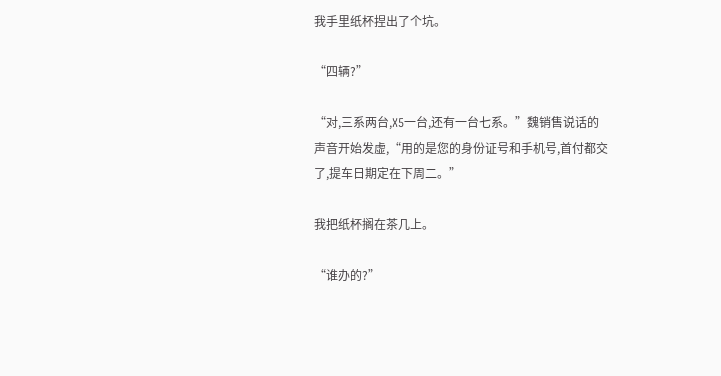我手里纸杯捏出了个坑。

“四辆?”

“对,三系两台,X5一台,还有一台七系。”魏销售说话的声音开始发虚,“用的是您的身份证号和手机号,首付都交了,提车日期定在下周二。”

我把纸杯搁在茶几上。

“谁办的?”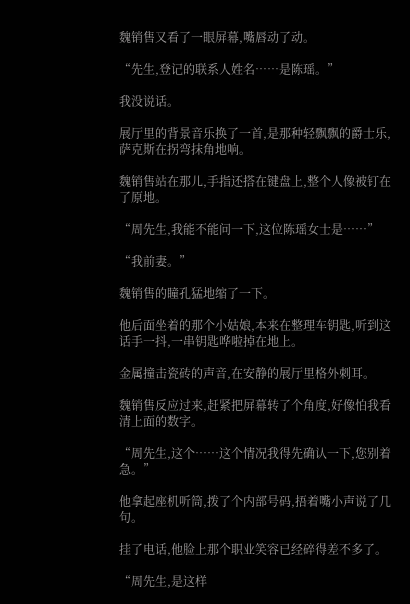魏销售又看了一眼屏幕,嘴唇动了动。

“先生,登记的联系人姓名……是陈瑶。”

我没说话。

展厅里的背景音乐换了一首,是那种轻飘飘的爵士乐,萨克斯在拐弯抹角地响。

魏销售站在那儿,手指还搭在键盘上,整个人像被钉在了原地。

“周先生,我能不能问一下,这位陈瑶女士是……”

“我前妻。”

魏销售的瞳孔猛地缩了一下。

他后面坐着的那个小姑娘,本来在整理车钥匙,听到这话手一抖,一串钥匙哗啦掉在地上。

金属撞击瓷砖的声音,在安静的展厅里格外刺耳。

魏销售反应过来,赶紧把屏幕转了个角度,好像怕我看清上面的数字。

“周先生,这个……这个情况我得先确认一下,您别着急。”

他拿起座机听筒,拨了个内部号码,捂着嘴小声说了几句。

挂了电话,他脸上那个职业笑容已经碎得差不多了。

“周先生,是这样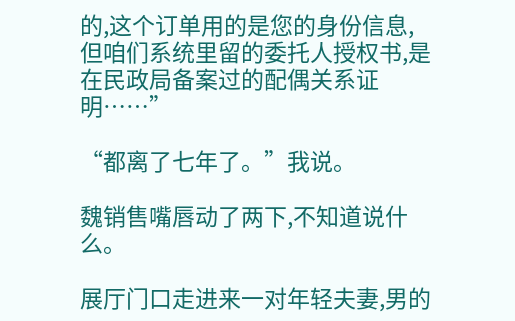的,这个订单用的是您的身份信息,但咱们系统里留的委托人授权书,是在民政局备案过的配偶关系证明……”

“都离了七年了。”我说。

魏销售嘴唇动了两下,不知道说什么。

展厅门口走进来一对年轻夫妻,男的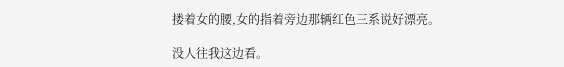搂着女的腰,女的指着旁边那辆红色三系说好漂亮。

没人往我这边看。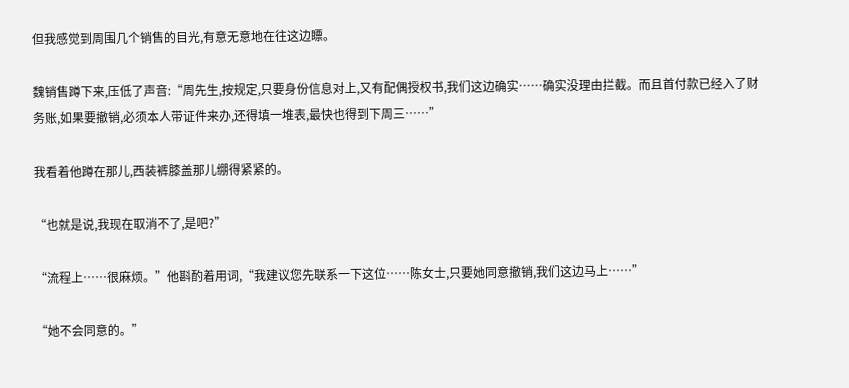但我感觉到周围几个销售的目光,有意无意地在往这边瞟。

魏销售蹲下来,压低了声音:“周先生,按规定,只要身份信息对上,又有配偶授权书,我们这边确实……确实没理由拦截。而且首付款已经入了财务账,如果要撤销,必须本人带证件来办,还得填一堆表,最快也得到下周三……”

我看着他蹲在那儿,西装裤膝盖那儿绷得紧紧的。

“也就是说,我现在取消不了,是吧?”

“流程上……很麻烦。”他斟酌着用词,“我建议您先联系一下这位……陈女士,只要她同意撤销,我们这边马上……”

“她不会同意的。”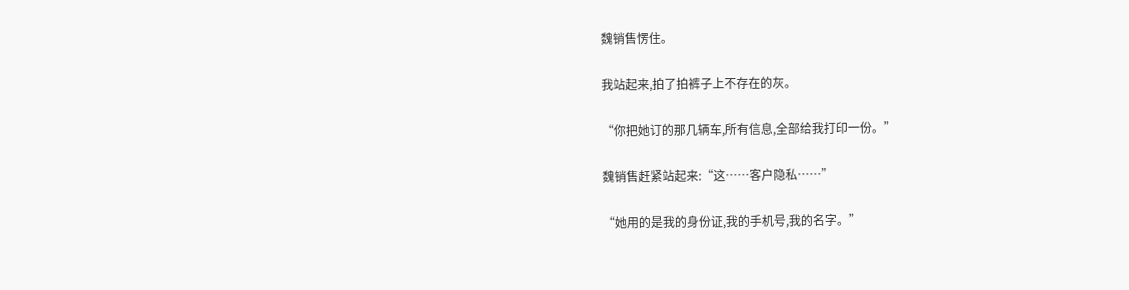魏销售愣住。

我站起来,拍了拍裤子上不存在的灰。

“你把她订的那几辆车,所有信息,全部给我打印一份。”

魏销售赶紧站起来:“这……客户隐私……”

“她用的是我的身份证,我的手机号,我的名字。”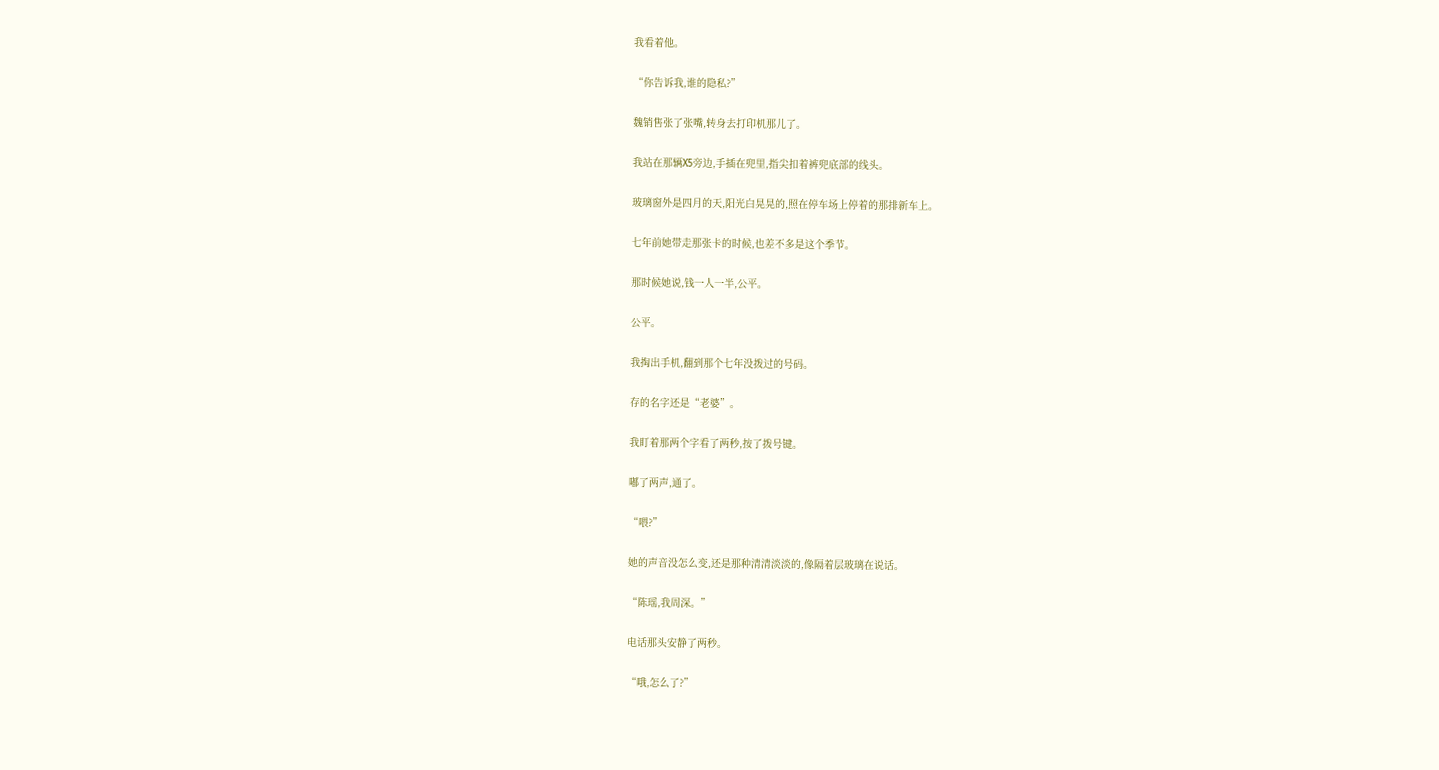我看着他。

“你告诉我,谁的隐私?”

魏销售张了张嘴,转身去打印机那儿了。

我站在那辆X5旁边,手插在兜里,指尖扣着裤兜底部的线头。

玻璃窗外是四月的天,阳光白晃晃的,照在停车场上停着的那排新车上。

七年前她带走那张卡的时候,也差不多是这个季节。

那时候她说,钱一人一半,公平。

公平。

我掏出手机,翻到那个七年没拨过的号码。

存的名字还是“老婆”。

我盯着那两个字看了两秒,按了拨号键。

嘟了两声,通了。

“喂?”

她的声音没怎么变,还是那种清清淡淡的,像隔着层玻璃在说话。

“陈瑶,我周深。”

电话那头安静了两秒。

“哦,怎么了?”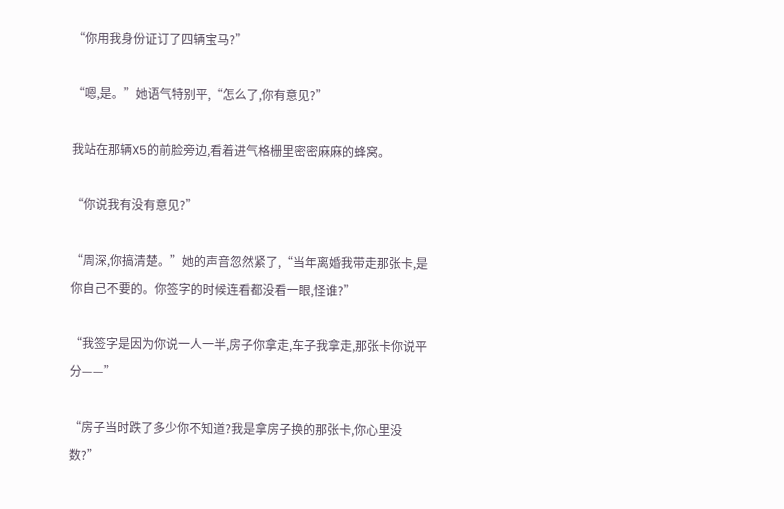“你用我身份证订了四辆宝马?”

“嗯,是。”她语气特别平,“怎么了,你有意见?”

我站在那辆X5的前脸旁边,看着进气格栅里密密麻麻的蜂窝。

“你说我有没有意见?”

“周深,你搞清楚。”她的声音忽然紧了,“当年离婚我带走那张卡,是你自己不要的。你签字的时候连看都没看一眼,怪谁?”

“我签字是因为你说一人一半,房子你拿走,车子我拿走,那张卡你说平分——”

“房子当时跌了多少你不知道?我是拿房子换的那张卡,你心里没数?”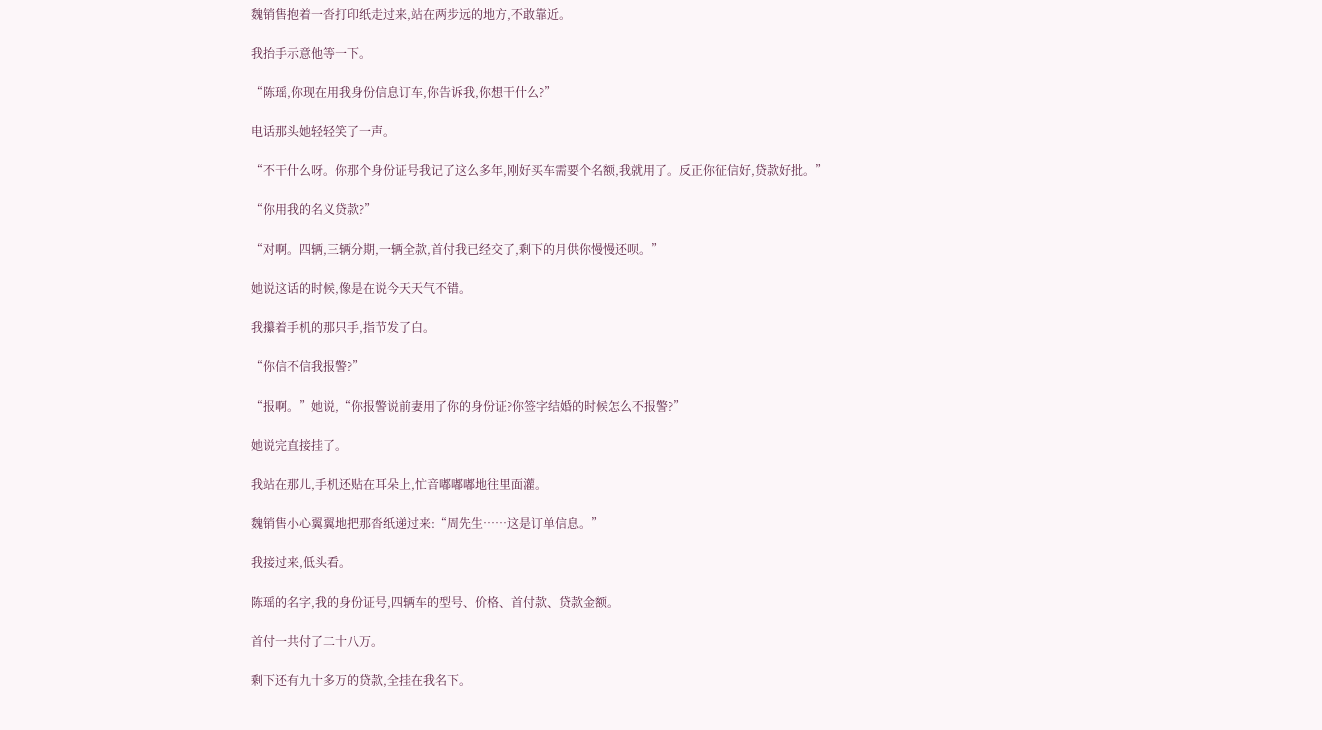魏销售抱着一沓打印纸走过来,站在两步远的地方,不敢靠近。

我抬手示意他等一下。

“陈瑶,你现在用我身份信息订车,你告诉我,你想干什么?”

电话那头她轻轻笑了一声。

“不干什么呀。你那个身份证号我记了这么多年,刚好买车需要个名额,我就用了。反正你征信好,贷款好批。”

“你用我的名义贷款?”

“对啊。四辆,三辆分期,一辆全款,首付我已经交了,剩下的月供你慢慢还呗。”

她说这话的时候,像是在说今天天气不错。

我攥着手机的那只手,指节发了白。

“你信不信我报警?”

“报啊。”她说,“你报警说前妻用了你的身份证?你签字结婚的时候怎么不报警?”

她说完直接挂了。

我站在那儿,手机还贴在耳朵上,忙音嘟嘟嘟地往里面灌。

魏销售小心翼翼地把那沓纸递过来:“周先生……这是订单信息。”

我接过来,低头看。

陈瑶的名字,我的身份证号,四辆车的型号、价格、首付款、贷款金额。

首付一共付了二十八万。

剩下还有九十多万的贷款,全挂在我名下。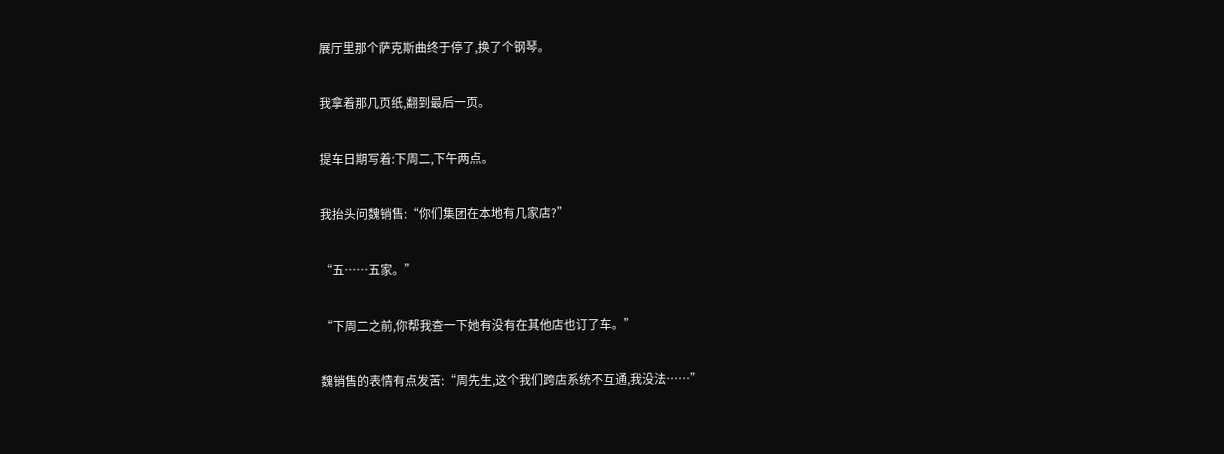展厅里那个萨克斯曲终于停了,换了个钢琴。

我拿着那几页纸,翻到最后一页。

提车日期写着:下周二,下午两点。

我抬头问魏销售:“你们集团在本地有几家店?”

“五……五家。”

“下周二之前,你帮我查一下她有没有在其他店也订了车。”

魏销售的表情有点发苦:“周先生,这个我们跨店系统不互通,我没法……”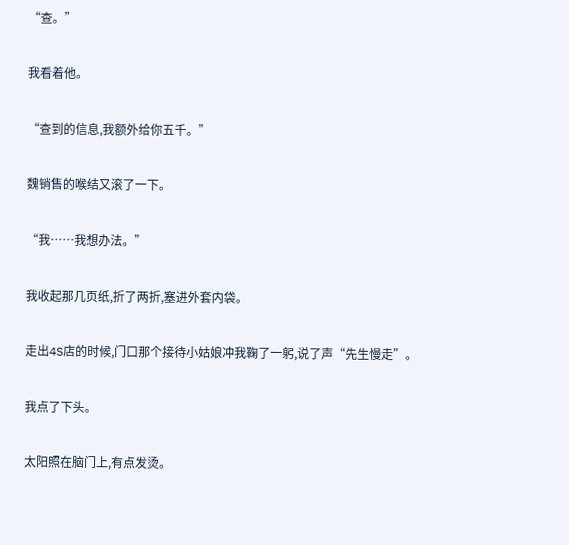“查。”

我看着他。

“查到的信息,我额外给你五千。”

魏销售的喉结又滚了一下。

“我……我想办法。”

我收起那几页纸,折了两折,塞进外套内袋。

走出4S店的时候,门口那个接待小姑娘冲我鞠了一躬,说了声“先生慢走”。

我点了下头。

太阳照在脑门上,有点发烫。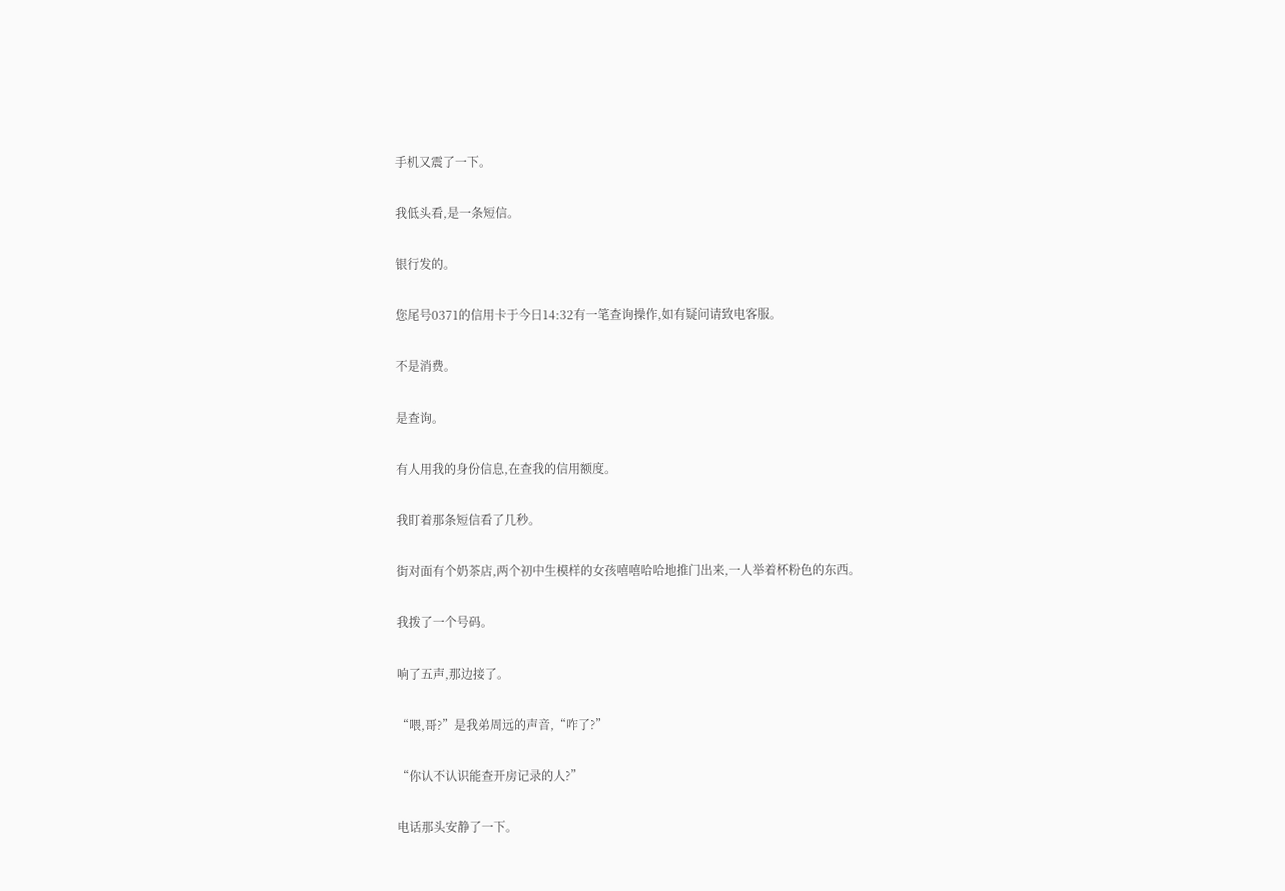手机又震了一下。

我低头看,是一条短信。

银行发的。

您尾号0371的信用卡于今日14:32有一笔查询操作,如有疑问请致电客服。

不是消费。

是查询。

有人用我的身份信息,在查我的信用额度。

我盯着那条短信看了几秒。

街对面有个奶茶店,两个初中生模样的女孩嘻嘻哈哈地推门出来,一人举着杯粉色的东西。

我拨了一个号码。

响了五声,那边接了。

“喂,哥?”是我弟周远的声音,“咋了?”

“你认不认识能查开房记录的人?”

电话那头安静了一下。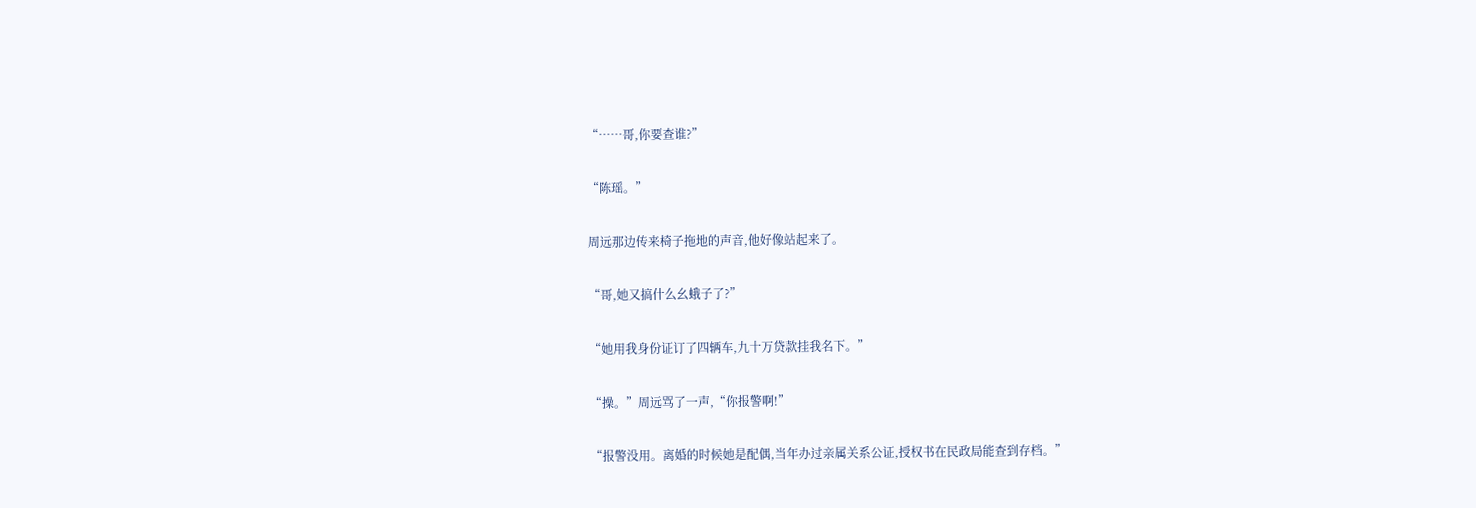“……哥,你要查谁?”

“陈瑶。”

周远那边传来椅子拖地的声音,他好像站起来了。

“哥,她又搞什么幺蛾子了?”

“她用我身份证订了四辆车,九十万贷款挂我名下。”

“操。”周远骂了一声,“你报警啊!”

“报警没用。离婚的时候她是配偶,当年办过亲属关系公证,授权书在民政局能查到存档。”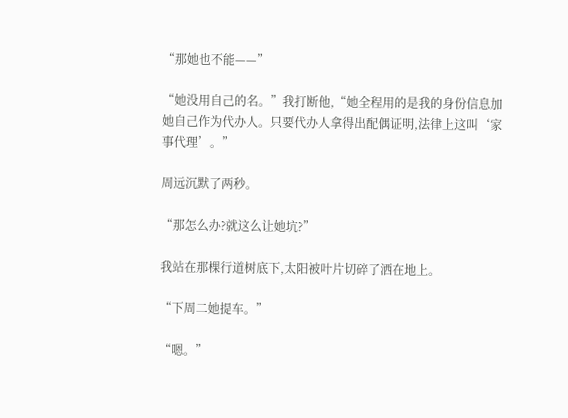“那她也不能——”

“她没用自己的名。”我打断他,“她全程用的是我的身份信息加她自己作为代办人。只要代办人拿得出配偶证明,法律上这叫‘家事代理’。”

周远沉默了两秒。

“那怎么办?就这么让她坑?”

我站在那棵行道树底下,太阳被叶片切碎了洒在地上。

“下周二她提车。”

“嗯。”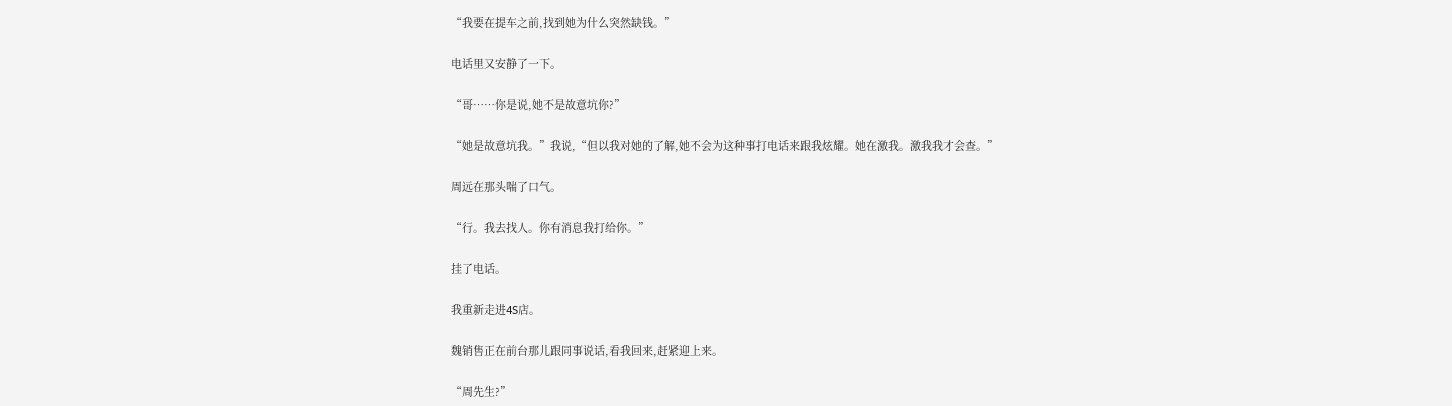“我要在提车之前,找到她为什么突然缺钱。”

电话里又安静了一下。

“哥……你是说,她不是故意坑你?”

“她是故意坑我。”我说,“但以我对她的了解,她不会为这种事打电话来跟我炫耀。她在激我。激我我才会查。”

周远在那头喘了口气。

“行。我去找人。你有消息我打给你。”

挂了电话。

我重新走进4S店。

魏销售正在前台那儿跟同事说话,看我回来,赶紧迎上来。

“周先生?”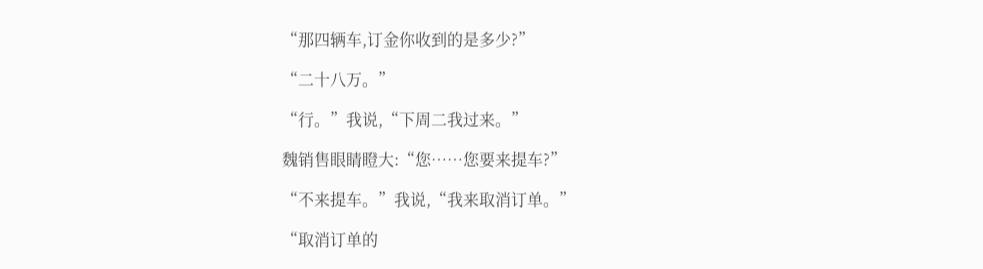“那四辆车,订金你收到的是多少?”

“二十八万。”

“行。”我说,“下周二我过来。”

魏销售眼睛瞪大:“您……您要来提车?”

“不来提车。”我说,“我来取消订单。”

“取消订单的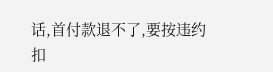话,首付款退不了,要按违约扣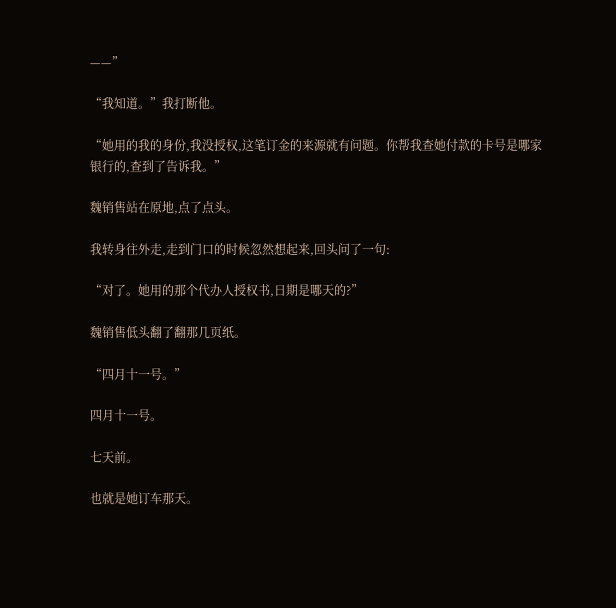——”

“我知道。”我打断他。

“她用的我的身份,我没授权,这笔订金的来源就有问题。你帮我查她付款的卡号是哪家银行的,查到了告诉我。”

魏销售站在原地,点了点头。

我转身往外走,走到门口的时候忽然想起来,回头问了一句:

“对了。她用的那个代办人授权书,日期是哪天的?”

魏销售低头翻了翻那几页纸。

“四月十一号。”

四月十一号。

七天前。

也就是她订车那天。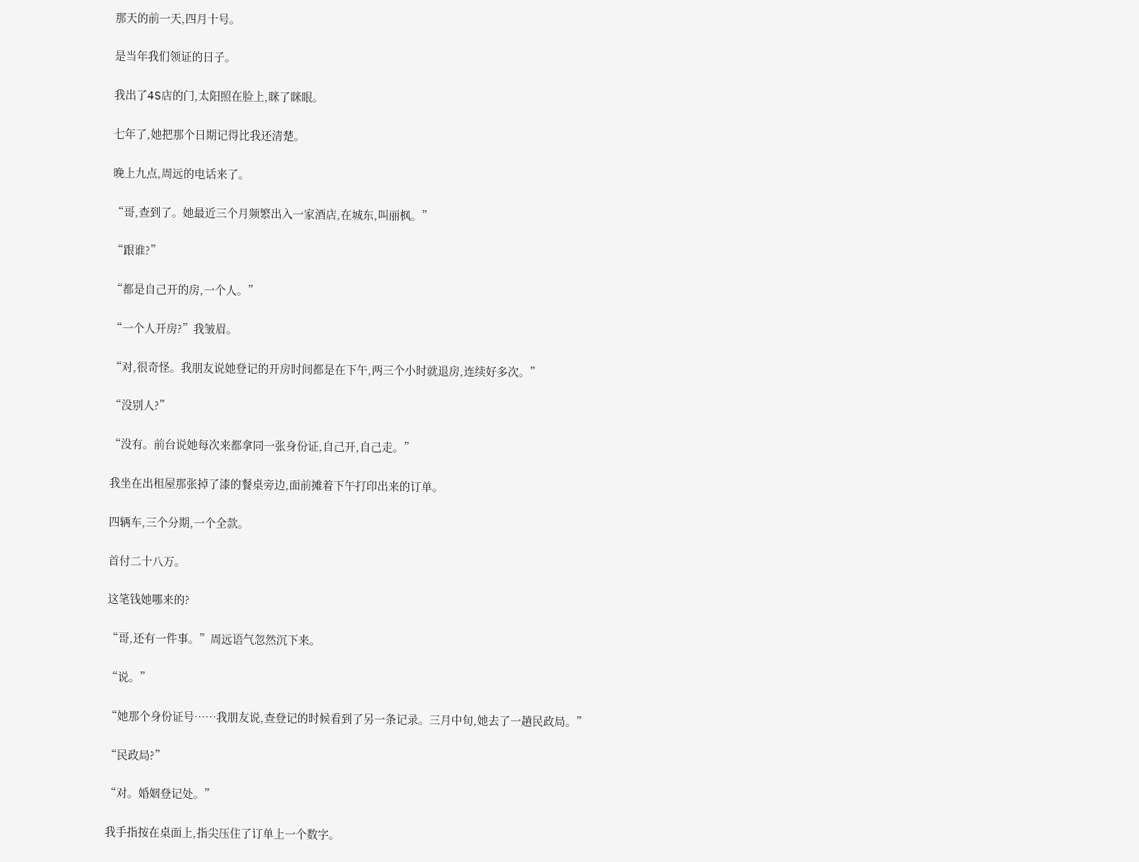那天的前一天,四月十号。

是当年我们领证的日子。

我出了4S店的门,太阳照在脸上,眯了眯眼。

七年了,她把那个日期记得比我还清楚。

晚上九点,周远的电话来了。

“哥,查到了。她最近三个月频繁出入一家酒店,在城东,叫丽枫。”

“跟谁?”

“都是自己开的房,一个人。”

“一个人开房?”我皱眉。

“对,很奇怪。我朋友说她登记的开房时间都是在下午,两三个小时就退房,连续好多次。”

“没别人?”

“没有。前台说她每次来都拿同一张身份证,自己开,自己走。”

我坐在出租屋那张掉了漆的餐桌旁边,面前摊着下午打印出来的订单。

四辆车,三个分期,一个全款。

首付二十八万。

这笔钱她哪来的?

“哥,还有一件事。”周远语气忽然沉下来。

“说。”

“她那个身份证号……我朋友说,查登记的时候看到了另一条记录。三月中旬,她去了一趟民政局。”

“民政局?”

“对。婚姻登记处。”

我手指按在桌面上,指尖压住了订单上一个数字。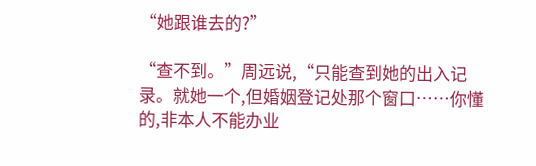“她跟谁去的?”

“查不到。”周远说,“只能查到她的出入记录。就她一个,但婚姻登记处那个窗口……你懂的,非本人不能办业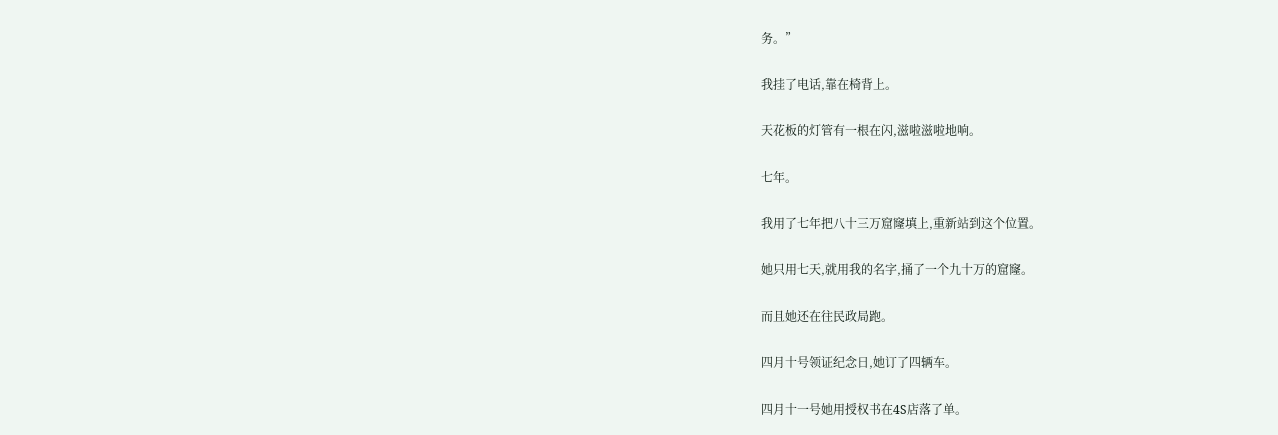务。”

我挂了电话,靠在椅背上。

天花板的灯管有一根在闪,滋啦滋啦地响。

七年。

我用了七年把八十三万窟窿填上,重新站到这个位置。

她只用七天,就用我的名字,捅了一个九十万的窟窿。

而且她还在往民政局跑。

四月十号领证纪念日,她订了四辆车。

四月十一号她用授权书在4S店落了单。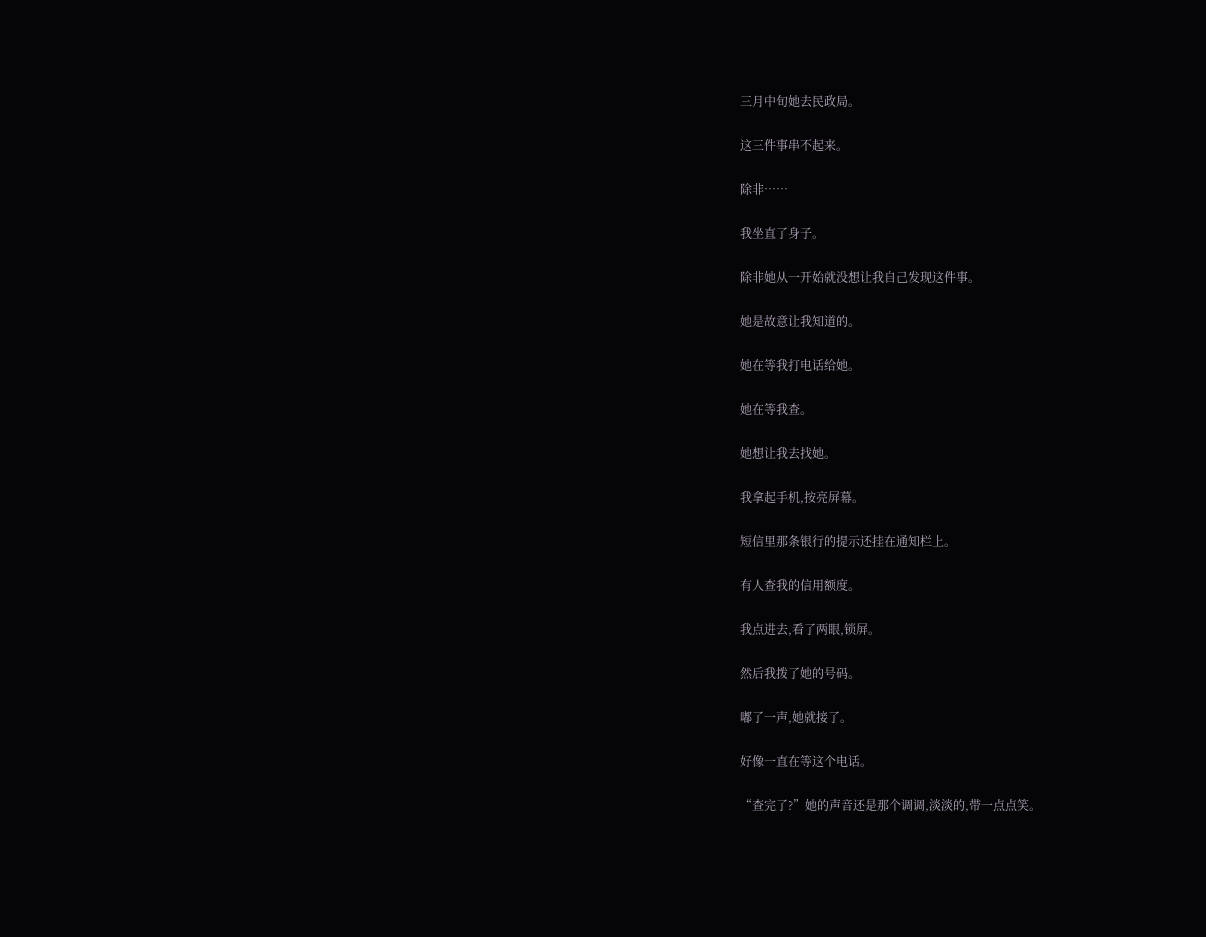三月中旬她去民政局。

这三件事串不起来。

除非……

我坐直了身子。

除非她从一开始就没想让我自己发现这件事。

她是故意让我知道的。

她在等我打电话给她。

她在等我查。

她想让我去找她。

我拿起手机,按亮屏幕。

短信里那条银行的提示还挂在通知栏上。

有人查我的信用额度。

我点进去,看了两眼,锁屏。

然后我拨了她的号码。

嘟了一声,她就接了。

好像一直在等这个电话。

“查完了?”她的声音还是那个调调,淡淡的,带一点点笑。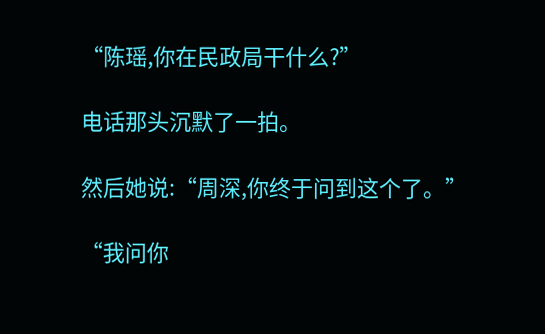“陈瑶,你在民政局干什么?”

电话那头沉默了一拍。

然后她说:“周深,你终于问到这个了。”

“我问你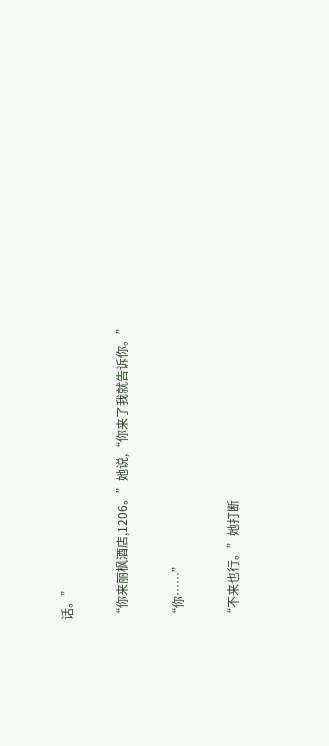话。”

“你来丽枫酒店,1206。”她说,“你来了我就告诉你。”

“你……”

“不来也行。”她打断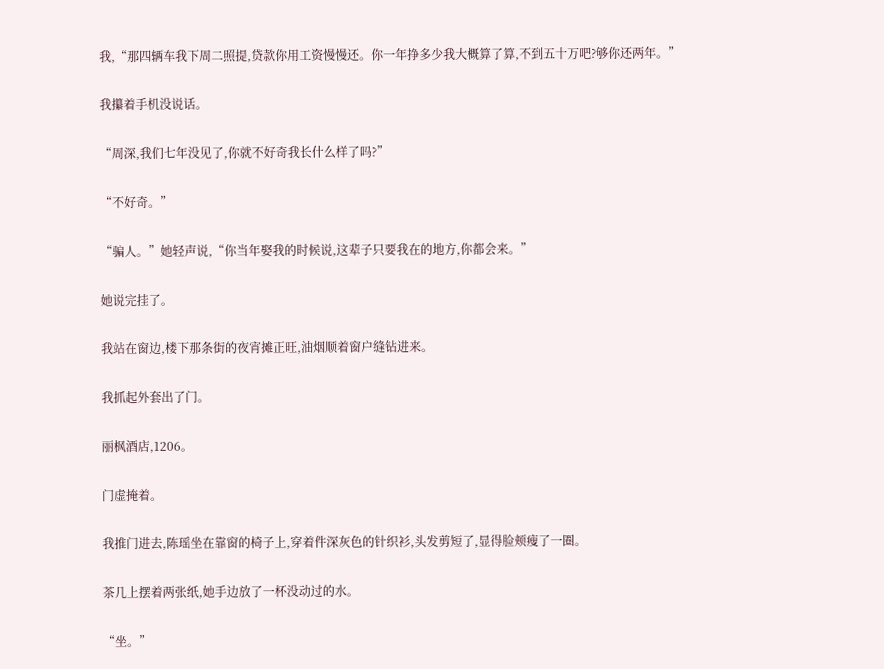我,“那四辆车我下周二照提,贷款你用工资慢慢还。你一年挣多少我大概算了算,不到五十万吧?够你还两年。”

我攥着手机没说话。

“周深,我们七年没见了,你就不好奇我长什么样了吗?”

“不好奇。”

“骗人。”她轻声说,“你当年娶我的时候说,这辈子只要我在的地方,你都会来。”

她说完挂了。

我站在窗边,楼下那条街的夜宵摊正旺,油烟顺着窗户缝钻进来。

我抓起外套出了门。

丽枫酒店,1206。

门虚掩着。

我推门进去,陈瑶坐在靠窗的椅子上,穿着件深灰色的针织衫,头发剪短了,显得脸颊瘦了一圈。

茶几上摆着两张纸,她手边放了一杯没动过的水。

“坐。”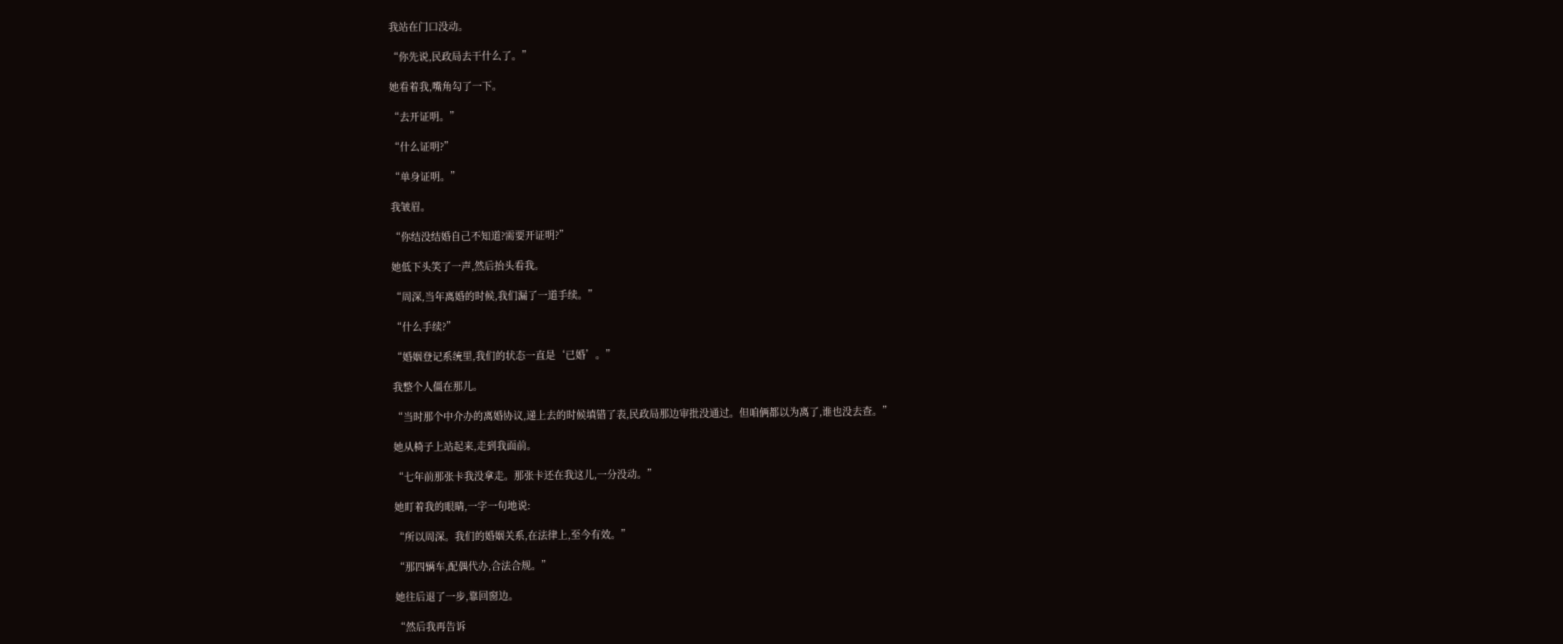我站在门口没动。

“你先说,民政局去干什么了。”

她看着我,嘴角勾了一下。

“去开证明。”

“什么证明?”

“单身证明。”

我皱眉。

“你结没结婚自己不知道?需要开证明?”

她低下头笑了一声,然后抬头看我。

“周深,当年离婚的时候,我们漏了一道手续。”

“什么手续?”

“婚姻登记系统里,我们的状态一直是‘已婚’。”

我整个人僵在那儿。

“当时那个中介办的离婚协议,递上去的时候填错了表,民政局那边审批没通过。但咱俩都以为离了,谁也没去查。”

她从椅子上站起来,走到我面前。

“七年前那张卡我没拿走。那张卡还在我这儿,一分没动。”

她盯着我的眼睛,一字一句地说:

“所以周深。我们的婚姻关系,在法律上,至今有效。”

“那四辆车,配偶代办,合法合规。”

她往后退了一步,靠回窗边。

“然后我再告诉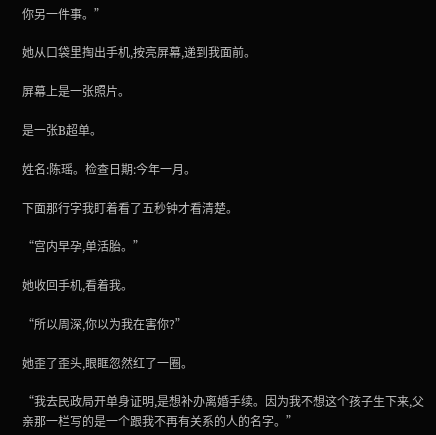你另一件事。”

她从口袋里掏出手机,按亮屏幕,递到我面前。

屏幕上是一张照片。

是一张B超单。

姓名:陈瑶。检查日期:今年一月。

下面那行字我盯着看了五秒钟才看清楚。

“宫内早孕,单活胎。”

她收回手机,看着我。

“所以周深,你以为我在害你?”

她歪了歪头,眼眶忽然红了一圈。

“我去民政局开单身证明,是想补办离婚手续。因为我不想这个孩子生下来,父亲那一栏写的是一个跟我不再有关系的人的名字。”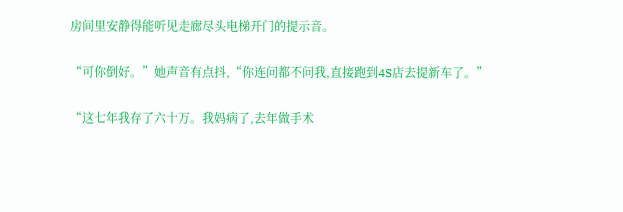房间里安静得能听见走廊尽头电梯开门的提示音。

“可你倒好。”她声音有点抖,“你连问都不问我,直接跑到4S店去提新车了。”

“这七年我存了六十万。我妈病了,去年做手术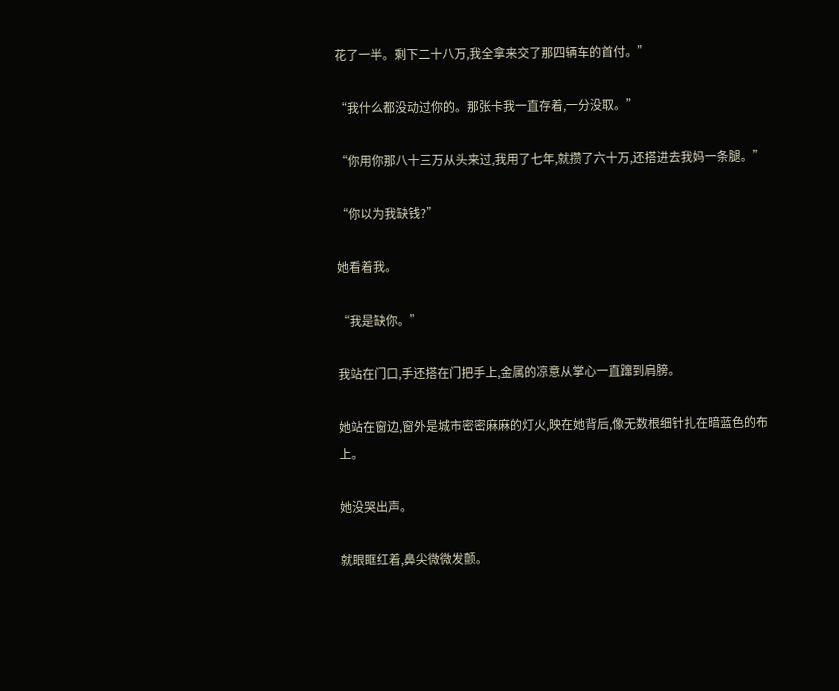花了一半。剩下二十八万,我全拿来交了那四辆车的首付。”

“我什么都没动过你的。那张卡我一直存着,一分没取。”

“你用你那八十三万从头来过,我用了七年,就攒了六十万,还搭进去我妈一条腿。”

“你以为我缺钱?”

她看着我。

“我是缺你。”

我站在门口,手还搭在门把手上,金属的凉意从掌心一直蹿到肩膀。

她站在窗边,窗外是城市密密麻麻的灯火,映在她背后,像无数根细针扎在暗蓝色的布上。

她没哭出声。

就眼眶红着,鼻尖微微发颤。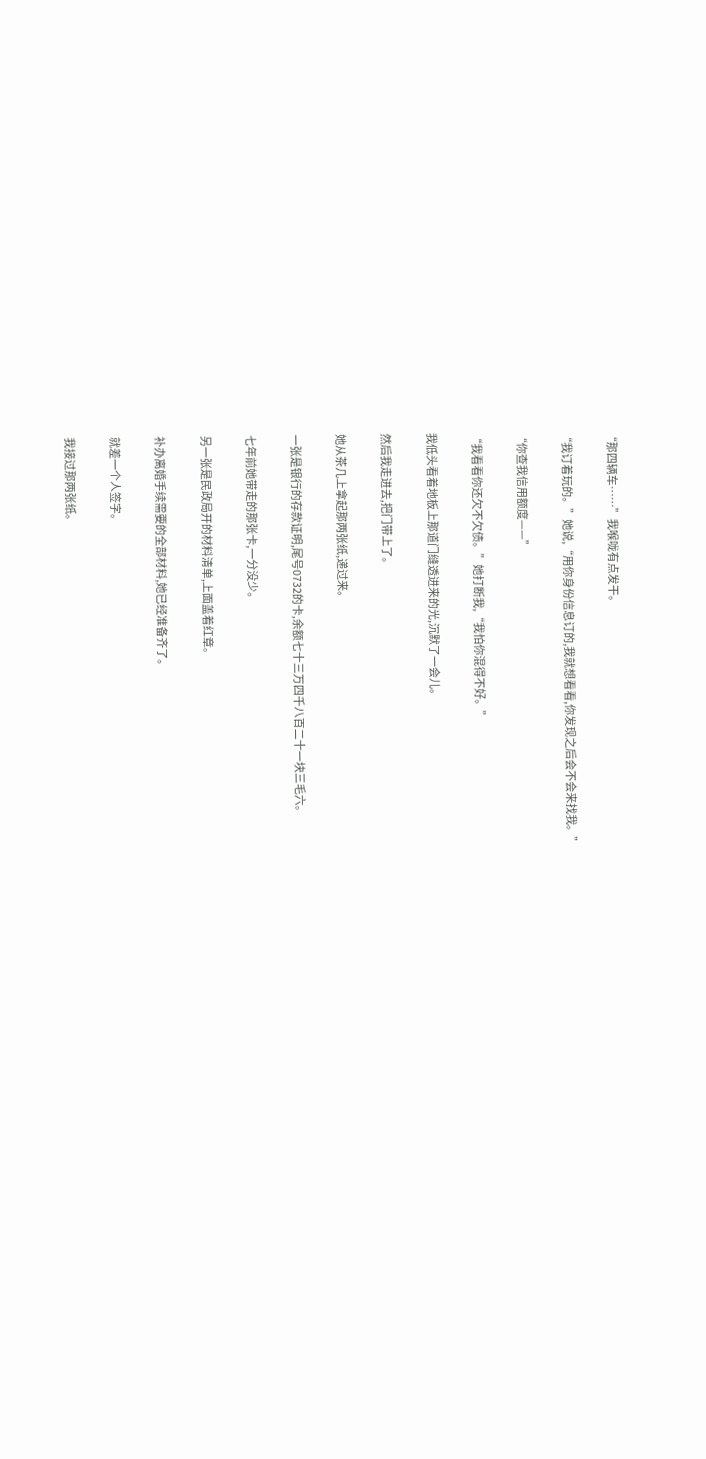“那四辆车……”我喉咙有点发干。

“我订着玩的。”她说,“用你身份信息订的,我就想看看,你发现之后会不会来找我。”

“你查我信用额度——”

“我看看你还欠不欠债。”她打断我,“我怕你混得不好。”

我低头看着地板上那道门缝透进来的光,沉默了一会儿。

然后我走进去,把门带上了。

她从茶几上拿起那两张纸,递过来。

一张是银行的存款证明,尾号0732的卡,余额七十三万四千八百二十一块三毛六。

七年前她带走的那张卡,一分没少。

另一张是民政局开的材料清单,上面盖着红章。

补办离婚手续需要的全部材料,她已经准备齐了。

就差一个人签字。

我接过那两张纸。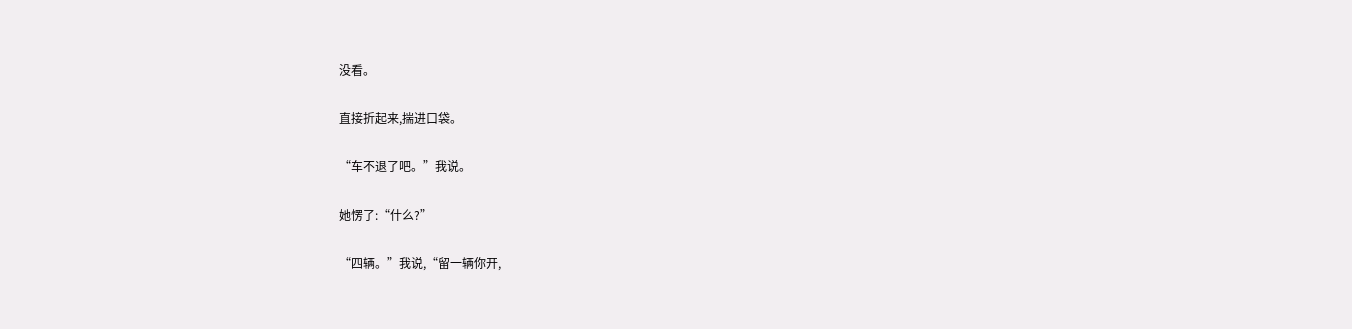没看。

直接折起来,揣进口袋。

“车不退了吧。”我说。

她愣了:“什么?”

“四辆。”我说,“留一辆你开,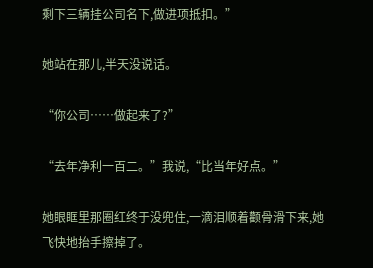剩下三辆挂公司名下,做进项抵扣。”

她站在那儿,半天没说话。

“你公司……做起来了?”

“去年净利一百二。”我说,“比当年好点。”

她眼眶里那圈红终于没兜住,一滴泪顺着颧骨滑下来,她飞快地抬手擦掉了。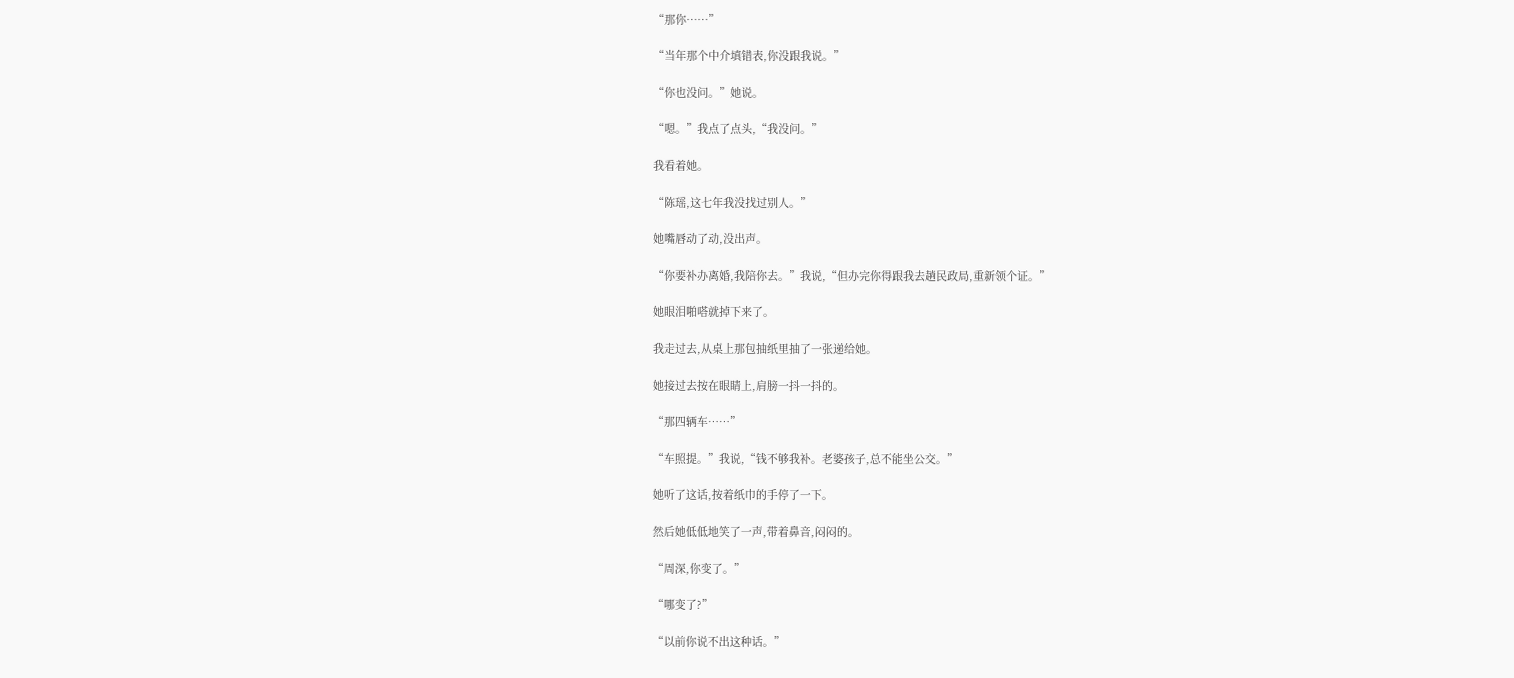“那你……”

“当年那个中介填错表,你没跟我说。”

“你也没问。”她说。

“嗯。”我点了点头,“我没问。”

我看着她。

“陈瑶,这七年我没找过别人。”

她嘴唇动了动,没出声。

“你要补办离婚,我陪你去。”我说,“但办完你得跟我去趟民政局,重新领个证。”

她眼泪啪嗒就掉下来了。

我走过去,从桌上那包抽纸里抽了一张递给她。

她接过去按在眼睛上,肩膀一抖一抖的。

“那四辆车……”

“车照提。”我说,“钱不够我补。老婆孩子,总不能坐公交。”

她听了这话,按着纸巾的手停了一下。

然后她低低地笑了一声,带着鼻音,闷闷的。

“周深,你变了。”

“哪变了?”

“以前你说不出这种话。”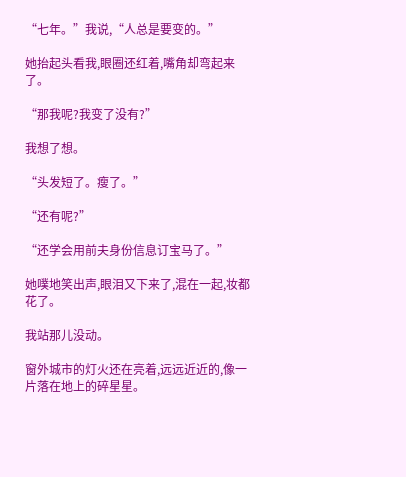“七年。”我说,“人总是要变的。”

她抬起头看我,眼圈还红着,嘴角却弯起来了。

“那我呢?我变了没有?”

我想了想。

“头发短了。瘦了。”

“还有呢?”

“还学会用前夫身份信息订宝马了。”

她噗地笑出声,眼泪又下来了,混在一起,妆都花了。

我站那儿没动。

窗外城市的灯火还在亮着,远远近近的,像一片落在地上的碎星星。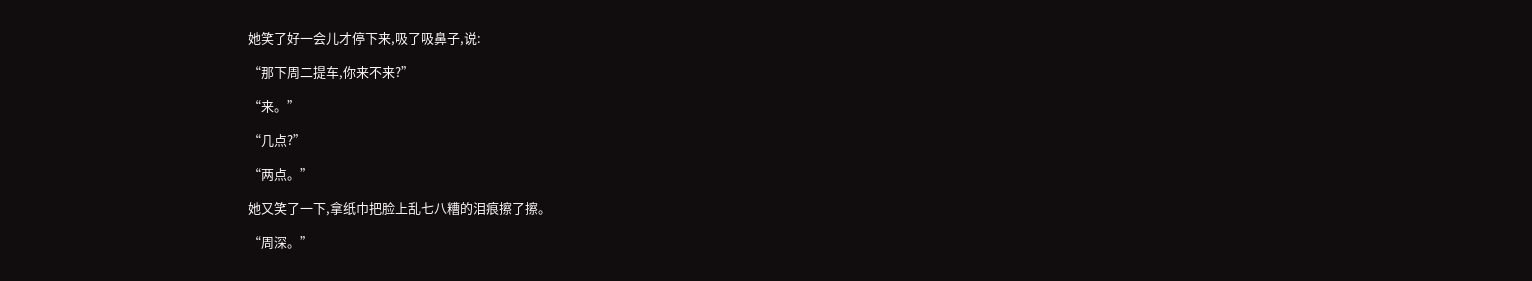她笑了好一会儿才停下来,吸了吸鼻子,说:

“那下周二提车,你来不来?”

“来。”

“几点?”

“两点。”

她又笑了一下,拿纸巾把脸上乱七八糟的泪痕擦了擦。

“周深。”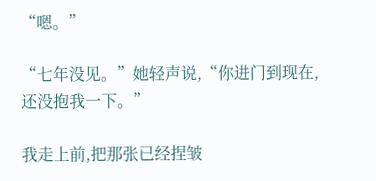“嗯。”

“七年没见。”她轻声说,“你进门到现在,还没抱我一下。”

我走上前,把那张已经捏皱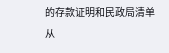的存款证明和民政局清单从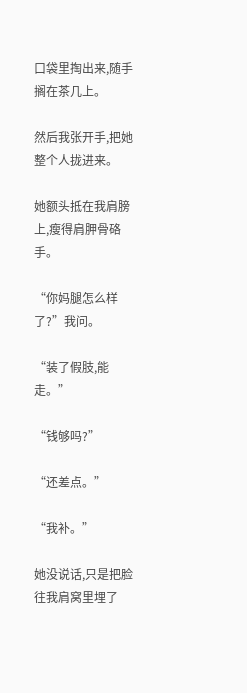口袋里掏出来,随手搁在茶几上。

然后我张开手,把她整个人拢进来。

她额头抵在我肩膀上,瘦得肩胛骨硌手。

“你妈腿怎么样了?”我问。

“装了假肢,能走。”

“钱够吗?”

“还差点。”

“我补。”

她没说话,只是把脸往我肩窝里埋了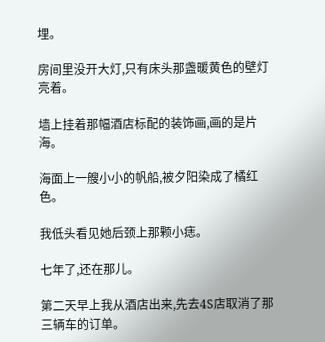埋。

房间里没开大灯,只有床头那盏暖黄色的壁灯亮着。

墙上挂着那幅酒店标配的装饰画,画的是片海。

海面上一艘小小的帆船,被夕阳染成了橘红色。

我低头看见她后颈上那颗小痣。

七年了,还在那儿。

第二天早上我从酒店出来,先去4S店取消了那三辆车的订单。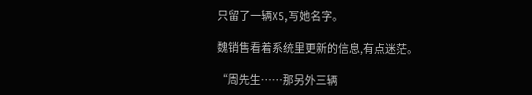只留了一辆X5,写她名字。

魏销售看着系统里更新的信息,有点迷茫。

“周先生……那另外三辆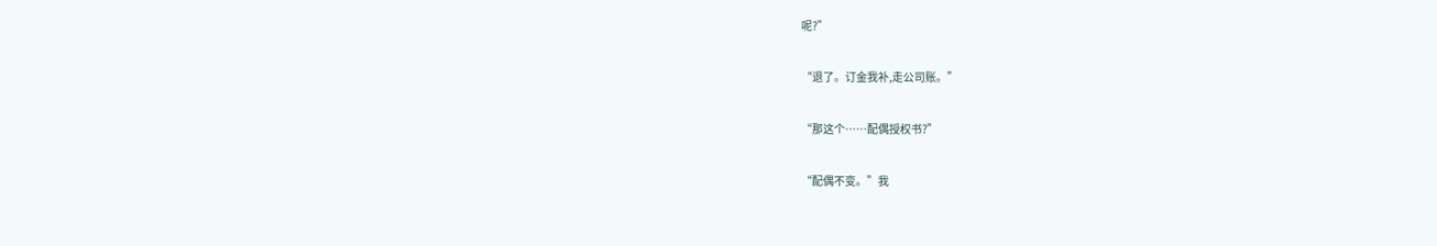呢?”

“退了。订金我补,走公司账。”

“那这个……配偶授权书?”

“配偶不变。”我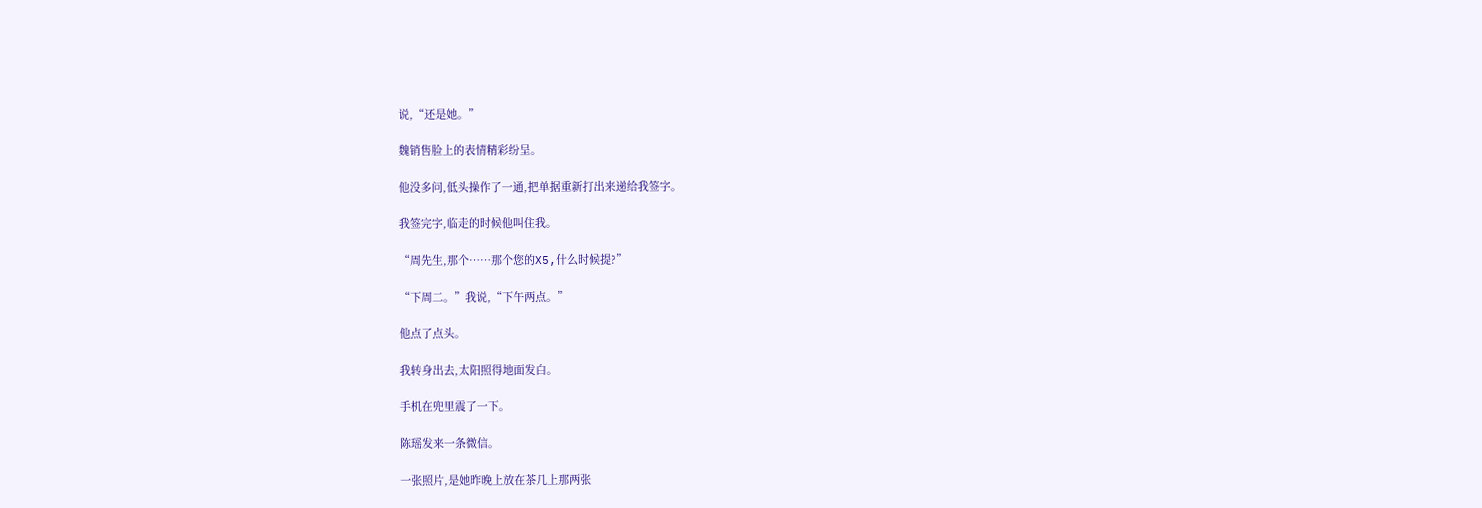说,“还是她。”

魏销售脸上的表情精彩纷呈。

他没多问,低头操作了一通,把单据重新打出来递给我签字。

我签完字,临走的时候他叫住我。

“周先生,那个……那个您的X5,什么时候提?”

“下周二。”我说,“下午两点。”

他点了点头。

我转身出去,太阳照得地面发白。

手机在兜里震了一下。

陈瑶发来一条微信。

一张照片,是她昨晚上放在茶几上那两张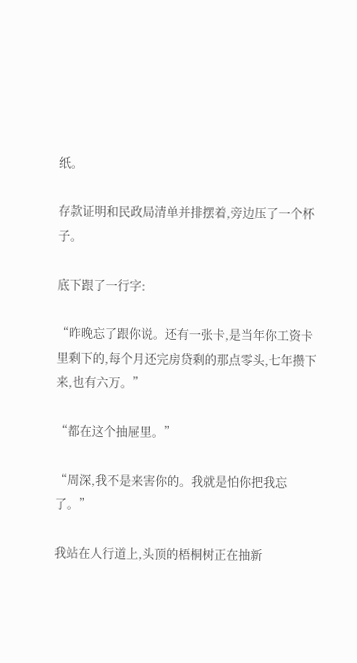纸。

存款证明和民政局清单并排摆着,旁边压了一个杯子。

底下跟了一行字:

“昨晚忘了跟你说。还有一张卡,是当年你工资卡里剩下的,每个月还完房贷剩的那点零头,七年攒下来,也有六万。”

“都在这个抽屉里。”

“周深,我不是来害你的。我就是怕你把我忘了。”

我站在人行道上,头顶的梧桐树正在抽新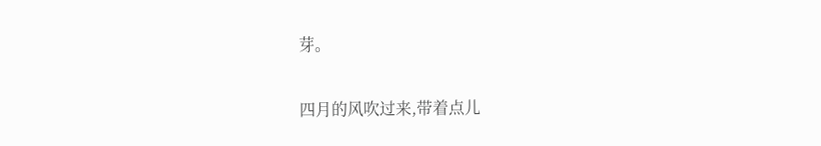芽。

四月的风吹过来,带着点儿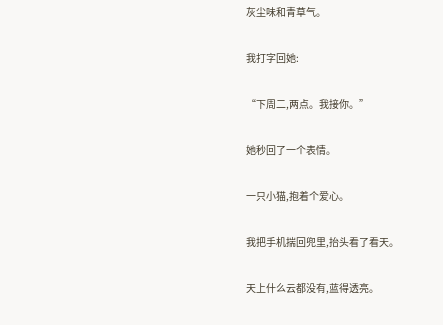灰尘味和青草气。

我打字回她:

“下周二,两点。我接你。”

她秒回了一个表情。

一只小猫,抱着个爱心。

我把手机揣回兜里,抬头看了看天。

天上什么云都没有,蓝得透亮。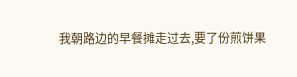我朝路边的早餐摊走过去,要了份煎饼果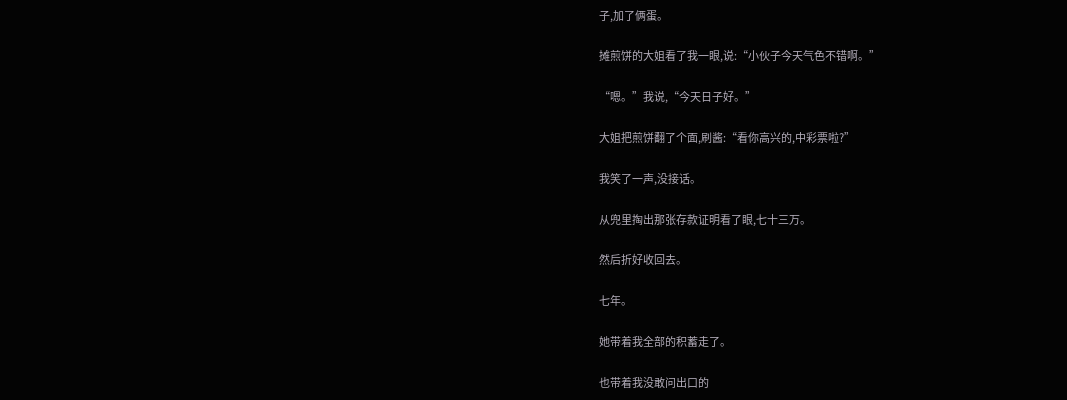子,加了俩蛋。

摊煎饼的大姐看了我一眼,说:“小伙子今天气色不错啊。”

“嗯。”我说,“今天日子好。”

大姐把煎饼翻了个面,刷酱:“看你高兴的,中彩票啦?”

我笑了一声,没接话。

从兜里掏出那张存款证明看了眼,七十三万。

然后折好收回去。

七年。

她带着我全部的积蓄走了。

也带着我没敢问出口的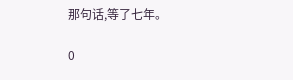那句话,等了七年。

0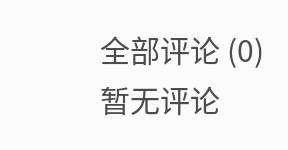全部评论 (0)
暂无评论